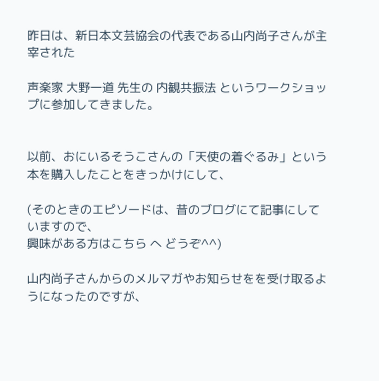昨日は、新日本文芸協会の代表である山内尚子さんが主宰された

声楽家 大野一道 先生の 内観共振法 というワークショップに参加してきました。


以前、おにいるそうこさんの「天使の着ぐるみ」という本を購入したことをきっかけにして、

(そのときのエピソードは、昔のブログにて記事にしていますので、
興味がある方はこちら へ どうぞ^^)

山内尚子さんからのメルマガやお知らせをを受け取るようになったのですが、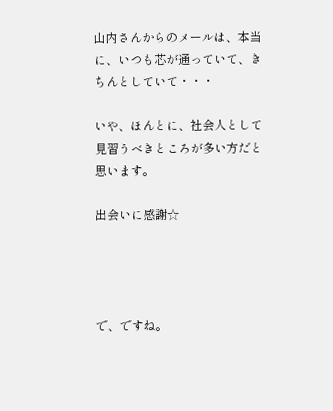山内さんからのメールは、本当に、いつも芯が通っていて、きちんとしていて・・・

いや、ほんとに、社会人として見習うべきところが多い方だと思います。

出会いに感謝☆




で、ですね。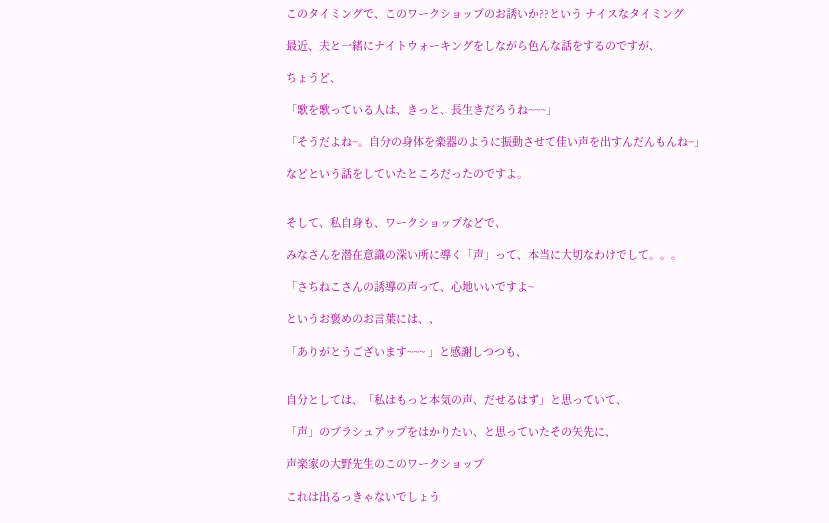このタイミングで、このワークショップのお誘いか??という ナイスなタイミング

最近、夫と一緒にナイトウォーキングをしながら色んな話をするのですが、

ちょうど、

「歌を歌っている人は、きっと、長生きだろうね~~~」

「そうだよね~。自分の身体を楽器のように振動させて佳い声を出すんだんもんね~」

などという話をしていたところだったのですよ。


そして、私自身も、ワークショップなどで、

みなさんを潜在意識の深い所に導く「声」って、本当に大切なわけでして。。。

「さちねこさんの誘導の声って、心地いいですよ~

というお褒めのお言葉には、、

「ありがとうございます~~~ 」と感謝しつつも、


自分としては、「私はもっと本気の声、だせるはず」と思っていて、

「声」のブラシュアップをはかりたい、と思っていたその矢先に、

声楽家の大野先生のこのワークショップ

これは出るっきゃないでしょう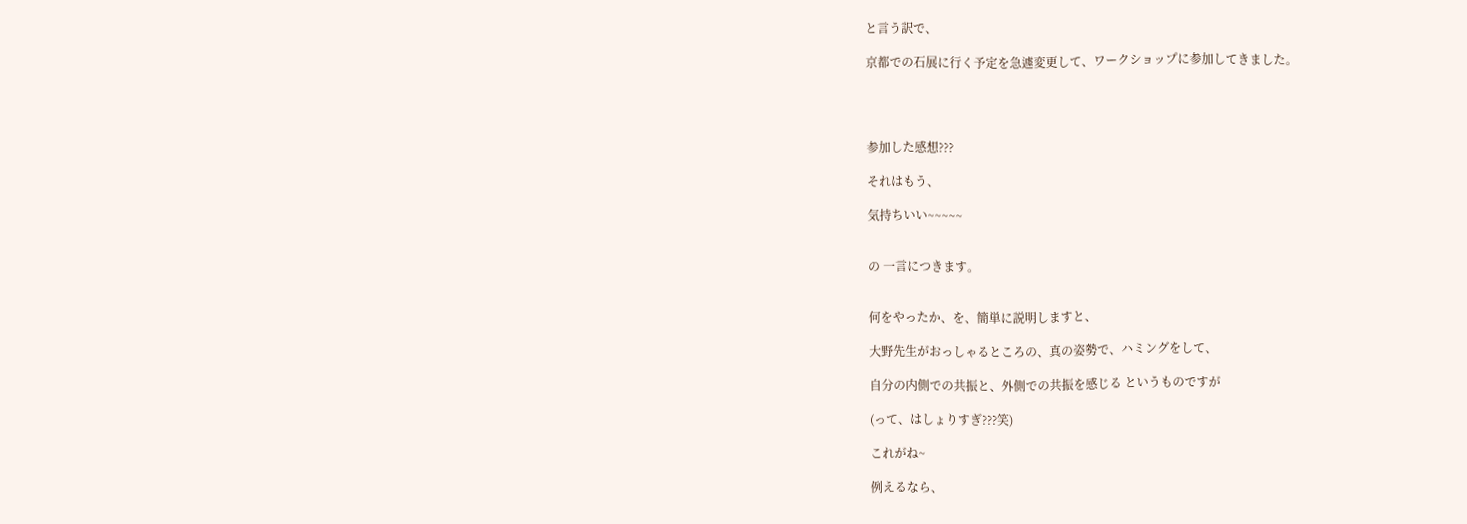と言う訳で、

京都での石展に行く予定を急遽変更して、ワークショップに参加してきました。




参加した感想???

それはもう、

気持ちいい~~~~~


の 一言につきます。


何をやったか、を、簡単に説明しますと、

大野先生がおっしゃるところの、真の姿勢で、ハミングをして、

自分の内側での共振と、外側での共振を感じる というものですが

(って、はしょりすぎ???笑)

これがね~

例えるなら、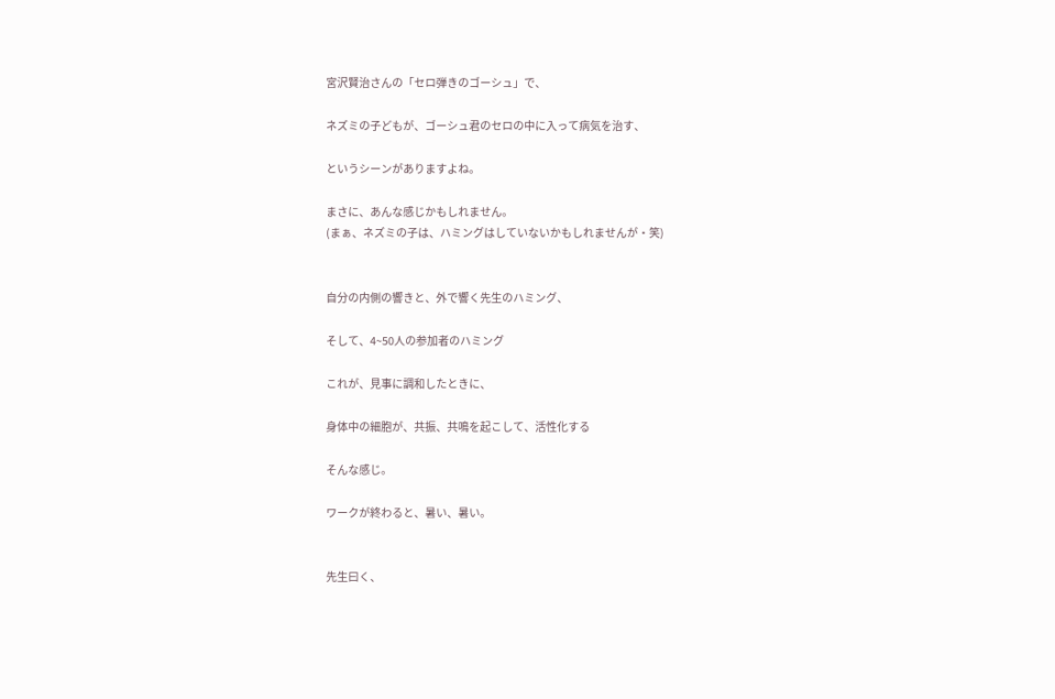宮沢賢治さんの「セロ弾きのゴーシュ」で、

ネズミの子どもが、ゴーシュ君のセロの中に入って病気を治す、

というシーンがありますよね。

まさに、あんな感じかもしれません。
(まぁ、ネズミの子は、ハミングはしていないかもしれませんが・笑)


自分の内側の響きと、外で響く先生のハミング、

そして、4~50人の参加者のハミング

これが、見事に調和したときに、

身体中の細胞が、共振、共鳴を起こして、活性化する

そんな感じ。

ワークが終わると、暑い、暑い。


先生曰く、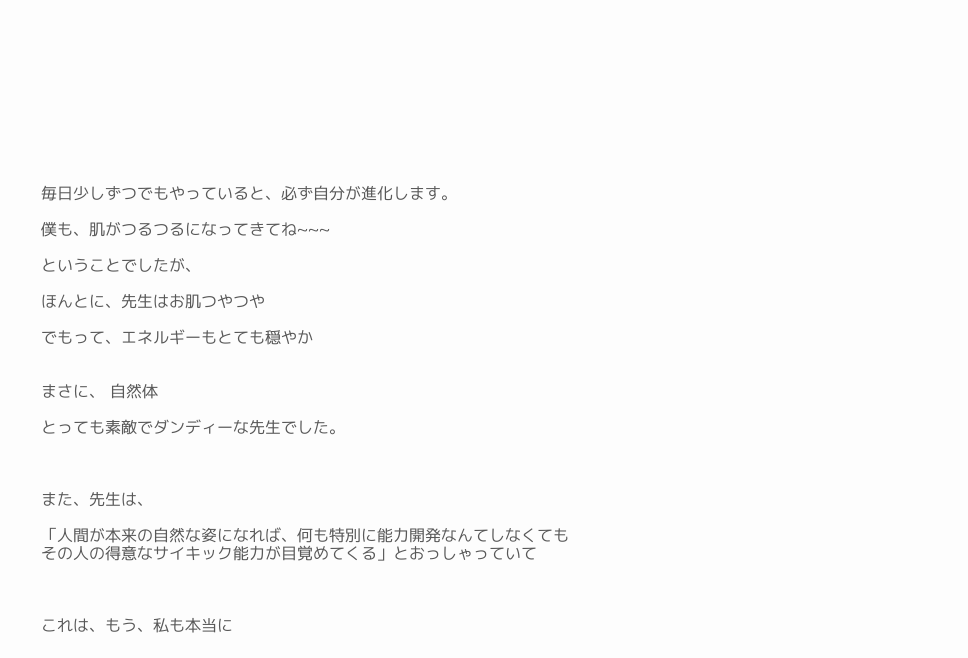毎日少しずつでもやっていると、必ず自分が進化します。

僕も、肌がつるつるになってきてね~~~

ということでしたが、

ほんとに、先生はお肌つやつや

でもって、エネルギーもとても穏やか


まさに、 自然体

とっても素敵でダンディーな先生でした。



また、先生は、

「人間が本来の自然な姿になれば、何も特別に能力開発なんてしなくても
その人の得意なサイキック能力が目覚めてくる」とおっしゃっていて



これは、もう、私も本当に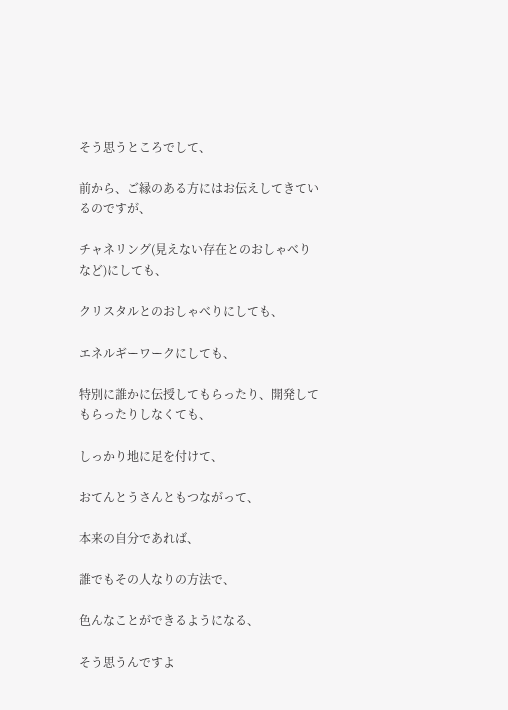そう思うところでして、

前から、ご縁のある方にはお伝えしてきているのですが、

チャネリング(見えない存在とのおしゃべりなど)にしても、

クリスタルとのおしゃべりにしても、

エネルギーワークにしても、

特別に誰かに伝授してもらったり、開発してもらったりしなくても、

しっかり地に足を付けて、

おてんとうさんともつながって、

本来の自分であれば、

誰でもその人なりの方法で、

色んなことができるようになる、

そう思うんですよ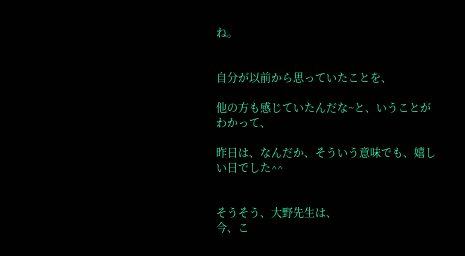ね。


自分が以前から思っていたことを、

他の方も感じていたんだな~と、いうことがわかって、

昨日は、なんだか、そういう意味でも、嬉しい日でした^^


そうそう、大野先生は、
今、こ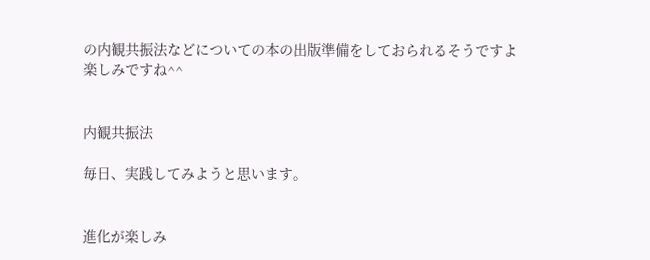の内観共振法などについての本の出版準備をしておられるそうですよ
楽しみですね^^


内観共振法

毎日、実践してみようと思います。


進化が楽しみ